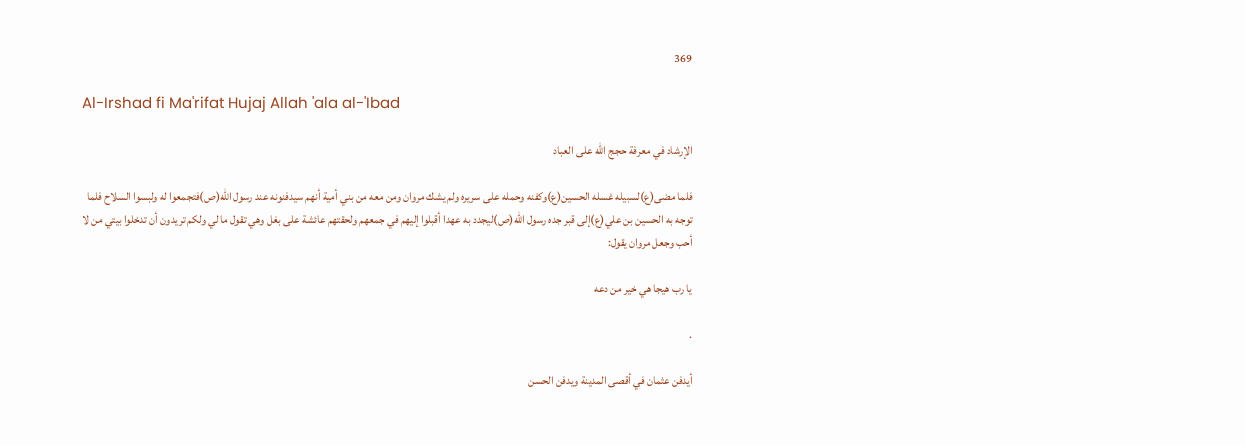369

Al-Irshad fi Ma'rifat Hujaj Allah 'ala al-'Ibad

الإرشاد في معرفة حجج الله على العباد

فلما مضى(ع)لسبيله غسله الحسين(ع)وكفنه وحمله على سريره ولم يشك مروان ومن معه من بني أمية أنهم سيدفنونه عند رسول الله(ص)فتجمعوا له ولبسوا السلاح فلما توجه به الحسين بن علي(ع)إلى قبر جده رسول الله(ص)ليجدد به عهدا أقبلوا إليهم في جمعهم ولحقتهم عائشة على بغل وهي تقول ما لي ولكم تريدون أن تدخلوا بيتي من لا أحب وجعل مروان يقول:

يا رب هيجا هي خير من دعه

.

أيدفن عثمان في أقصى المدينة ويدفن الحسن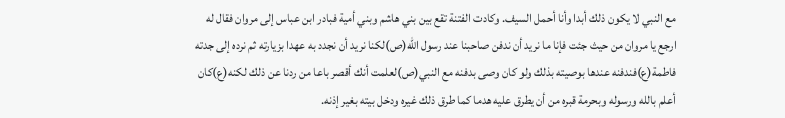مع النبي لا يكون ذلك أبدا وأنا أحمل السيف. وكادت الفتنة تقع بين بني هاشم وبني أمية فبادر ابن عباس إلى مروان فقال له ارجع يا مروان من حيث جئت فإنا ما نريد أن ندفن صاحبنا عند رسول الله(ص)لكنا نريد أن نجدد به عهدا بزيارته ثم نرده إلى جدته فاطمة(ع)فندفنه عندها بوصيته بذلك ولو كان وصى بدفنه مع النبي(ص)لعلمت أنك أقصر باعا من ردنا عن ذلك لكنه(ع)كان أعلم بالله ورسوله وبحرمة قبره من أن يطرق عليه هدما كما طرق ذلك غيره ودخل بيته بغير إذنه.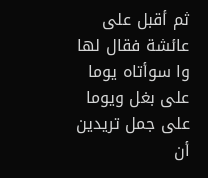ثم أقبل على عائشة فقال لها وا سوأتاه يوما على بغل ويوما على جمل تريدين أن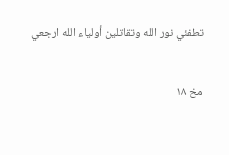تطفئي نور الله وتقاتلين أولياء الله ارجعي

مخ ۱۸